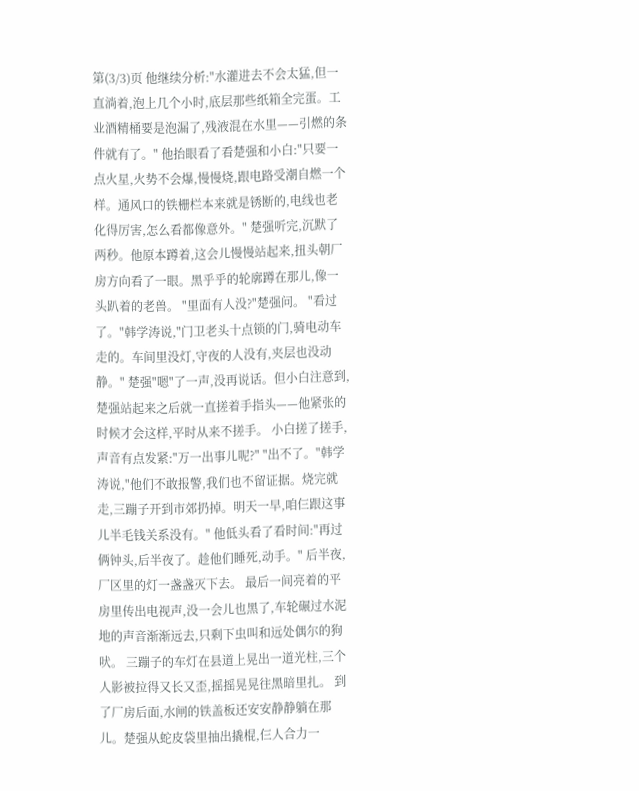第(3/3)页 他继续分析:"水灌进去不会太猛,但一直淌着,泡上几个小时,底层那些纸箱全完蛋。工业酒精桶要是泡漏了,残液混在水里——引燃的条件就有了。" 他抬眼看了看楚强和小白:"只要一点火星,火势不会爆,慢慢烧,跟电路受潮自燃一个样。通风口的铁栅栏本来就是锈断的,电线也老化得厉害,怎么看都像意外。" 楚强听完,沉默了两秒。他原本蹲着,这会儿慢慢站起来,扭头朝厂房方向看了一眼。黑乎乎的轮廓蹲在那儿,像一头趴着的老兽。 "里面有人没?"楚强问。 "看过了。"韩学涛说,"门卫老头十点锁的门,骑电动车走的。车间里没灯,守夜的人没有,夹层也没动静。" 楚强"嗯"了一声,没再说话。但小白注意到,楚强站起来之后就一直搓着手指头——他紧张的时候才会这样,平时从来不搓手。 小白搓了搓手,声音有点发紧:"万一出事儿呢?" "出不了。"韩学涛说,"他们不敢报警,我们也不留证据。烧完就走,三蹦子开到市郊扔掉。明天一早,咱仨跟这事儿半毛钱关系没有。" 他低头看了看时间:"再过俩钟头,后半夜了。趁他们睡死,动手。" 后半夜,厂区里的灯一盏盏灭下去。 最后一间亮着的平房里传出电视声,没一会儿也黑了,车轮碾过水泥地的声音渐渐远去,只剩下虫叫和远处偶尔的狗吠。 三蹦子的车灯在县道上晃出一道光柱,三个人影被拉得又长又歪,摇摇晃晃往黑暗里扎。 到了厂房后面,水闸的铁盖板还安安静静躺在那儿。楚强从蛇皮袋里抽出撬棍,仨人合力一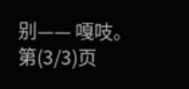别—— 嘎吱。 第(3/3)页